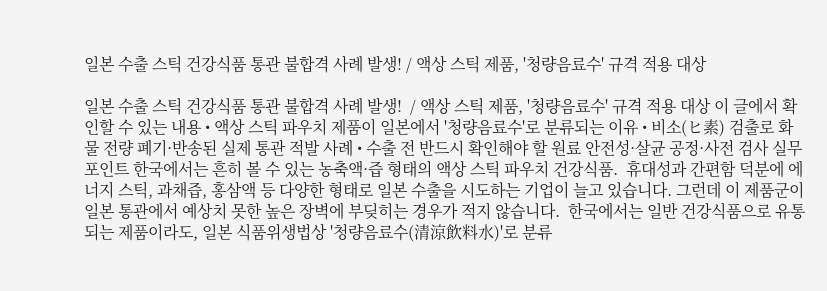일본 수출 스틱 건강식품 통관 불합격 사례 발생! / 액상 스틱 제품, '청량음료수' 규격 적용 대상

일본 수출 스틱 건강식품 통관 불합격 사례 발생!  / 액상 스틱 제품, '청량음료수' 규격 적용 대상 이 글에서 확인할 수 있는 내용 • 액상 스틱 파우치 제품이 일본에서 '청량음료수'로 분류되는 이유 • 비소(ヒ素) 검출로 화물 전량 폐기·반송된 실제 통관 적발 사례 • 수출 전 반드시 확인해야 할 원료 안전성·살균 공정·사전 검사 실무 포인트 한국에서는 흔히 볼 수 있는 농축액·즙 형태의 액상 스틱 파우치 건강식품.  휴대성과 간편함 덕분에 에너지 스틱, 과채즙, 홍삼액 등 다양한 형태로 일본 수출을 시도하는 기업이 늘고 있습니다. 그런데 이 제품군이 일본 통관에서 예상치 못한 높은 장벽에 부딪히는 경우가 적지 않습니다.  한국에서는 일반 건강식품으로 유통되는 제품이라도, 일본 식품위생법상 '청량음료수(清涼飲料水)'로 분류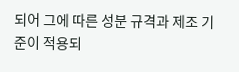되어 그에 따른 성분 규격과 제조 기준이 적용되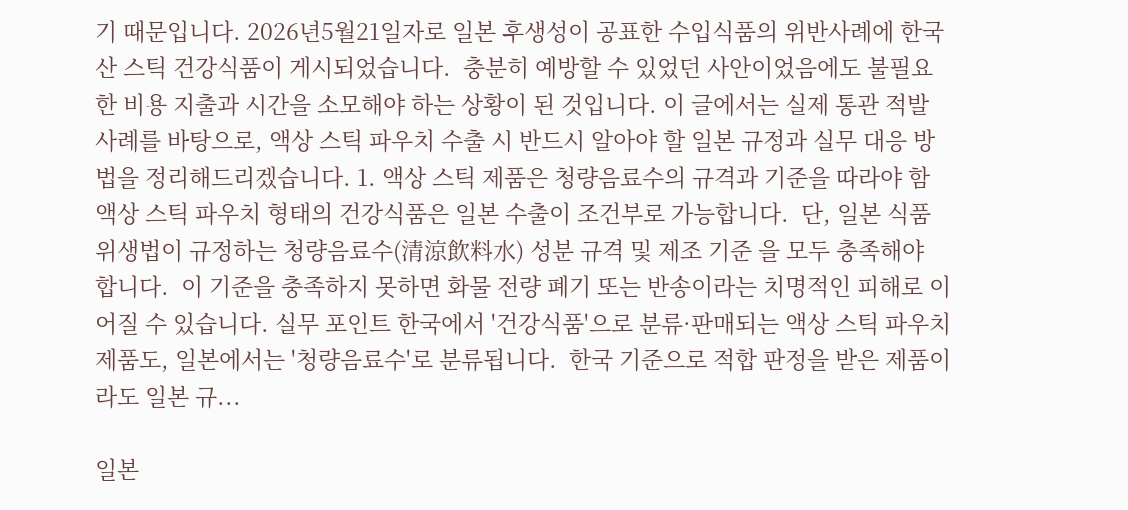기 때문입니다. 2026년5월21일자로 일본 후생성이 공표한 수입식품의 위반사례에 한국산 스틱 건강식품이 게시되었습니다.  충분히 예방할 수 있었던 사안이었음에도 불필요한 비용 지출과 시간을 소모해야 하는 상황이 된 것입니다. 이 글에서는 실제 통관 적발 사례를 바탕으로, 액상 스틱 파우치 수출 시 반드시 알아야 할 일본 규정과 실무 대응 방법을 정리해드리겠습니다. 1. 액상 스틱 제품은 청량음료수의 규격과 기준을 따라야 함 액상 스틱 파우치 형태의 건강식품은 일본 수출이 조건부로 가능합니다.  단, 일본 식품위생법이 규정하는 청량음료수(清涼飲料水) 성분 규격 및 제조 기준 을 모두 충족해야 합니다.  이 기준을 충족하지 못하면 화물 전량 폐기 또는 반송이라는 치명적인 피해로 이어질 수 있습니다. 실무 포인트 한국에서 '건강식품'으로 분류·판매되는 액상 스틱 파우치 제품도, 일본에서는 '청량음료수'로 분류됩니다.  한국 기준으로 적합 판정을 받은 제품이라도 일본 규...

일본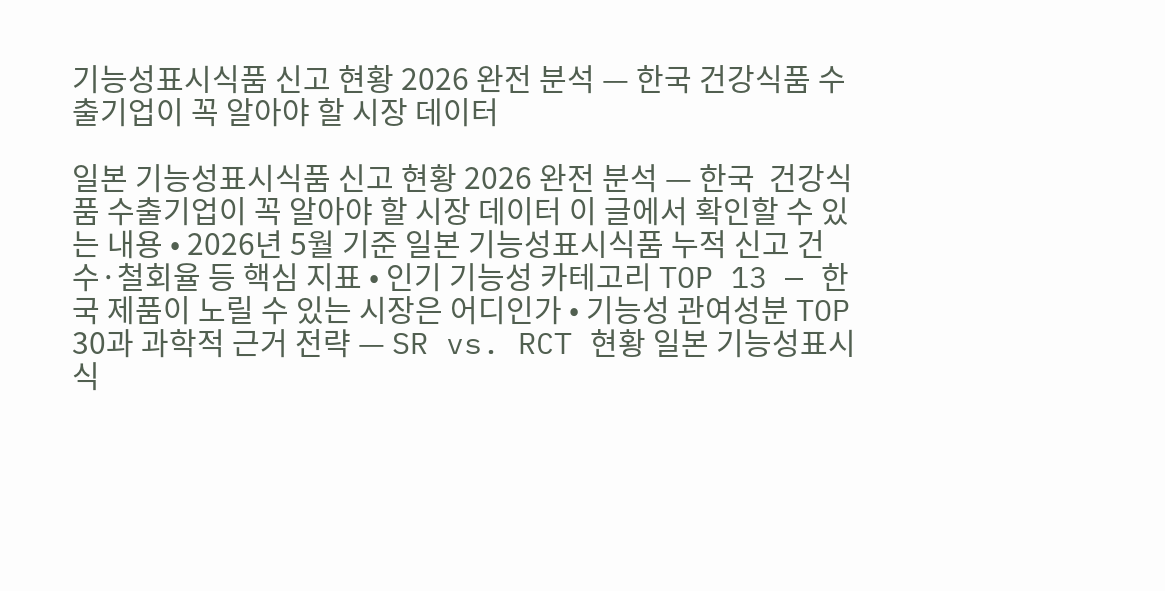기능성표시식품 신고 현황 2026 완전 분석 — 한국 건강식품 수출기업이 꼭 알아야 할 시장 데이터

일본 기능성표시식품 신고 현황 2026 완전 분석 — 한국  건강식품 수출기업이 꼭 알아야 할 시장 데이터 이 글에서 확인할 수 있는 내용 • 2026년 5월 기준 일본 기능성표시식품 누적 신고 건수·철회율 등 핵심 지표 • 인기 기능성 카테고리 TOP 13 — 한국 제품이 노릴 수 있는 시장은 어디인가 • 기능성 관여성분 TOP 30과 과학적 근거 전략 — SR vs. RCT 현황 일본 기능성표시식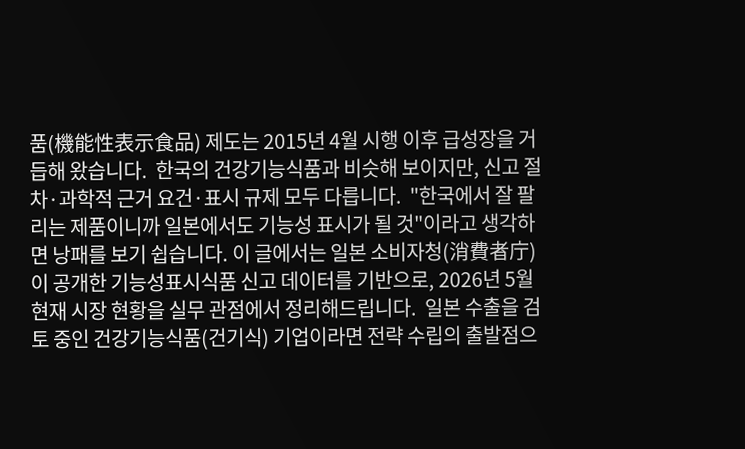품(機能性表示食品) 제도는 2015년 4월 시행 이후 급성장을 거듭해 왔습니다.  한국의 건강기능식품과 비슷해 보이지만, 신고 절차·과학적 근거 요건·표시 규제 모두 다릅니다.  "한국에서 잘 팔리는 제품이니까 일본에서도 기능성 표시가 될 것"이라고 생각하면 낭패를 보기 쉽습니다. 이 글에서는 일본 소비자청(消費者庁)이 공개한 기능성표시식품 신고 데이터를 기반으로, 2026년 5월 현재 시장 현황을 실무 관점에서 정리해드립니다.  일본 수출을 검토 중인 건강기능식품(건기식) 기업이라면 전략 수립의 출발점으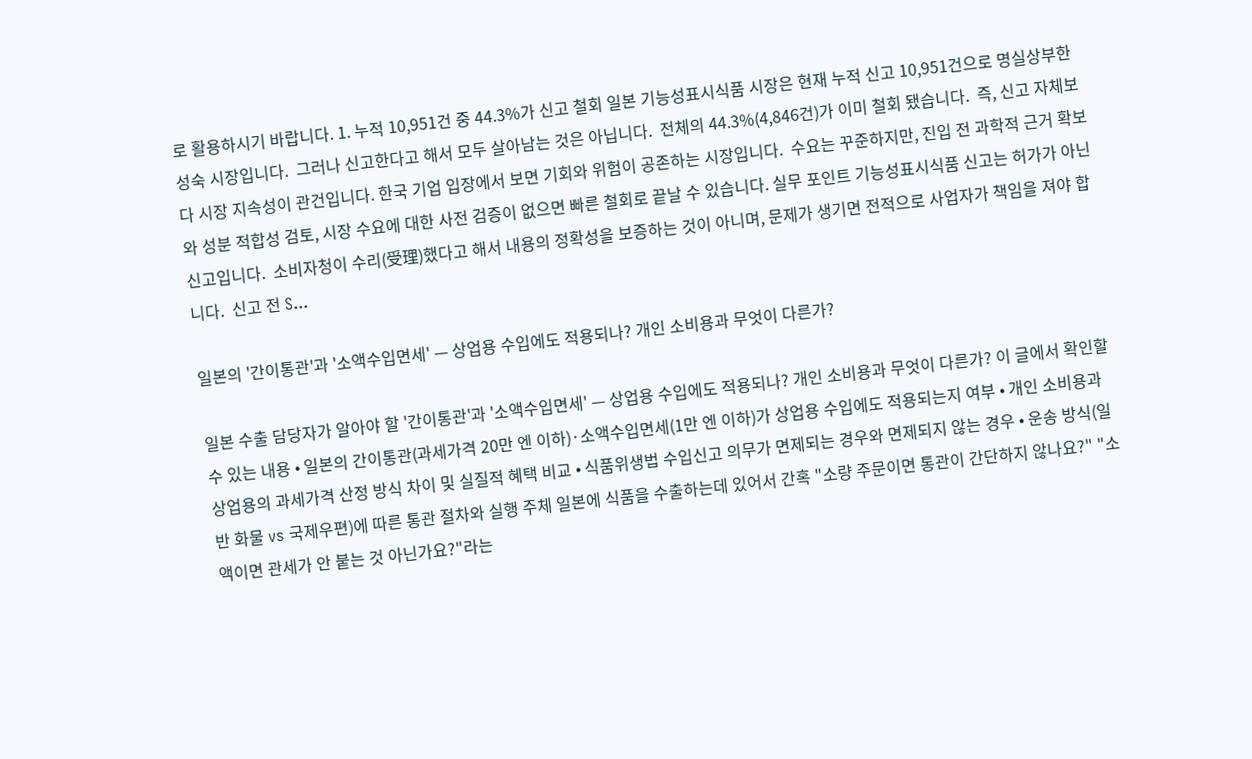로 활용하시기 바랍니다. 1. 누적 10,951건 중 44.3%가 신고 철회 일본 기능성표시식품 시장은 현재 누적 신고 10,951건으로 명실상부한 성숙 시장입니다.  그러나 신고한다고 해서 모두 살아남는 것은 아닙니다.  전체의 44.3%(4,846건)가 이미 철회 됐습니다.  즉, 신고 자체보다 시장 지속성이 관건입니다. 한국 기업 입장에서 보면 기회와 위험이 공존하는 시장입니다.  수요는 꾸준하지만, 진입 전 과학적 근거 확보와 성분 적합성 검토, 시장 수요에 대한 사전 검증이 없으면 빠른 철회로 끝날 수 있습니다. 실무 포인트 기능성표시식품 신고는 허가가 아닌 신고입니다.  소비자청이 수리(受理)했다고 해서 내용의 정확성을 보증하는 것이 아니며, 문제가 생기면 전적으로 사업자가 책임을 져야 합니다.  신고 전 S...

일본의 '간이통관'과 '소액수입면세' — 상업용 수입에도 적용되나? 개인 소비용과 무엇이 다른가?

일본 수출 담당자가 알아야 할 '간이통관'과 '소액수입면세' — 상업용 수입에도 적용되나? 개인 소비용과 무엇이 다른가? 이 글에서 확인할 수 있는 내용 • 일본의 간이통관(과세가격 20만 엔 이하)·소액수입면세(1만 엔 이하)가 상업용 수입에도 적용되는지 여부 • 개인 소비용과 상업용의 과세가격 산정 방식 차이 및 실질적 혜택 비교 • 식품위생법 수입신고 의무가 면제되는 경우와 면제되지 않는 경우 • 운송 방식(일반 화물 vs 국제우편)에 따른 통관 절차와 실행 주체 일본에 식품을 수출하는데 있어서 간혹 "소량 주문이면 통관이 간단하지 않나요?" "소액이면 관세가 안 붙는 것 아닌가요?"라는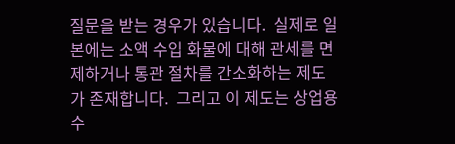질문을 받는 경우가 있습니다.  실제로 일본에는 소액 수입 화물에 대해 관세를 면제하거나 통관 절차를 간소화하는 제도가 존재합니다.  그리고 이 제도는 상업용 수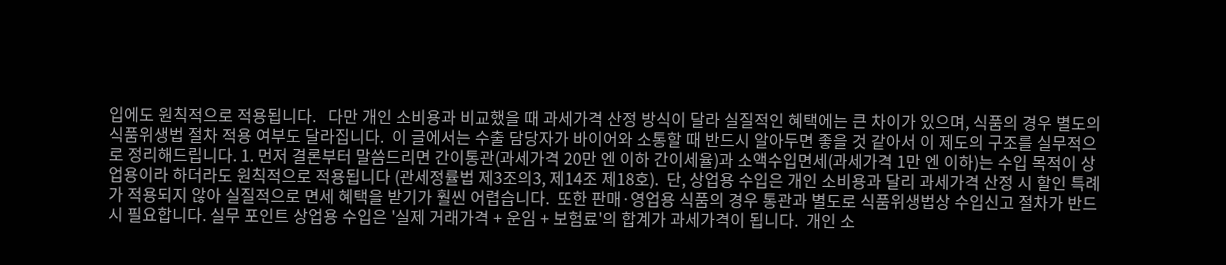입에도 원칙적으로 적용됩니다.   다만 개인 소비용과 비교했을 때 과세가격 산정 방식이 달라 실질적인 혜택에는 큰 차이가 있으며, 식품의 경우 별도의 식품위생법 절차 적용 여부도 달라집니다.  이 글에서는 수출 담당자가 바이어와 소통할 때 반드시 알아두면 좋을 것 같아서 이 제도의 구조를 실무적으로 정리해드립니다. 1. 먼저 결론부터 말씀드리면 간이통관(과세가격 20만 엔 이하 간이세율)과 소액수입면세(과세가격 1만 엔 이하)는 수입 목적이 상업용이라 하더라도 원칙적으로 적용됩니다 (관세정률법 제3조의3, 제14조 제18호).  단, 상업용 수입은 개인 소비용과 달리 과세가격 산정 시 할인 특례가 적용되지 않아 실질적으로 면세 혜택을 받기가 훨씬 어렵습니다.  또한 판매·영업용 식품의 경우 통관과 별도로 식품위생법상 수입신고 절차가 반드시 필요합니다. 실무 포인트 상업용 수입은 '실제 거래가격 + 운임 + 보험료'의 합계가 과세가격이 됩니다.  개인 소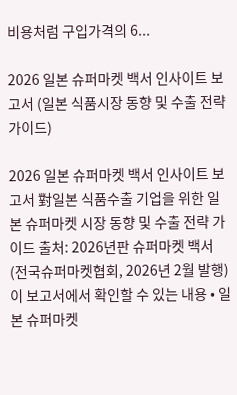비용처럼 구입가격의 6...

2026 일본 슈퍼마켓 백서 인사이트 보고서 (일본 식품시장 동향 및 수출 전략 가이드)

2026 일본 슈퍼마켓 백서 인사이트 보고서 對일본 식품수출 기업을 위한 일본 슈퍼마켓 시장 동향 및 수출 전략 가이드 출처: 2026년판 슈퍼마켓 백서 (전국슈퍼마켓협회, 2026년 2월 발행) 이 보고서에서 확인할 수 있는 내용 • 일본 슈퍼마켓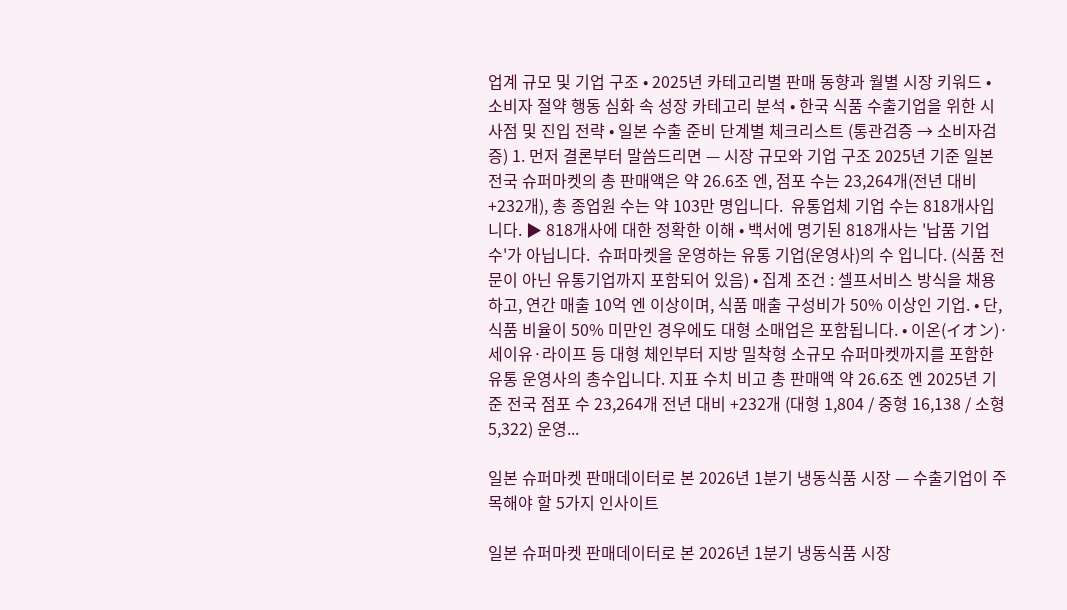업계 규모 및 기업 구조 • 2025년 카테고리별 판매 동향과 월별 시장 키워드 • 소비자 절약 행동 심화 속 성장 카테고리 분석 • 한국 식품 수출기업을 위한 시사점 및 진입 전략 • 일본 수출 준비 단계별 체크리스트 (통관검증 → 소비자검증) 1. 먼저 결론부터 말씀드리면 — 시장 규모와 기업 구조 2025년 기준 일본 전국 슈퍼마켓의 총 판매액은 약 26.6조 엔, 점포 수는 23,264개(전년 대비 +232개), 총 종업원 수는 약 103만 명입니다.  유통업체 기업 수는 818개사입니다. ▶ 818개사에 대한 정확한 이해 • 백서에 명기된 818개사는 '납품 기업 수'가 아닙니다.  슈퍼마켓을 운영하는 유통 기업(운영사)의 수 입니다. (식품 전문이 아닌 유통기업까지 포함되어 있음) • 집계 조건 : 셀프서비스 방식을 채용하고, 연간 매출 10억 엔 이상이며, 식품 매출 구성비가 50% 이상인 기업. • 단, 식품 비율이 50% 미만인 경우에도 대형 소매업은 포함됩니다. • 이온(イオン)·세이유·라이프 등 대형 체인부터 지방 밀착형 소규모 슈퍼마켓까지를 포함한 유통 운영사의 총수입니다. 지표 수치 비고 총 판매액 약 26.6조 엔 2025년 기준 전국 점포 수 23,264개 전년 대비 +232개 (대형 1,804 / 중형 16,138 / 소형 5,322) 운영...

일본 슈퍼마켓 판매데이터로 본 2026년 1분기 냉동식품 시장 — 수출기업이 주목해야 할 5가지 인사이트

일본 슈퍼마켓 판매데이터로 본 2026년 1분기 냉동식품 시장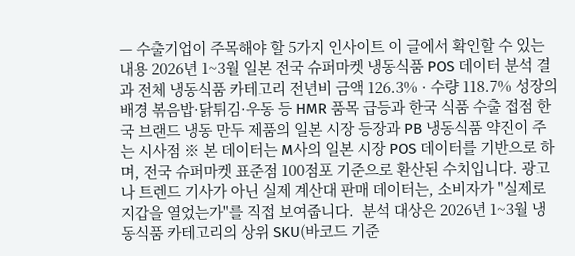— 수출기업이 주목해야 할 5가지 인사이트 이 글에서 확인할 수 있는 내용 2026년 1~3월 일본 전국 슈퍼마켓 냉동식품 POS 데이터 분석 결과 전체 냉동식품 카테고리 전년비 금액 126.3% · 수량 118.7% 성장의 배경 볶음밥·닭튀김·우동 등 HMR 품목 급등과 한국 식품 수출 접점 한국 브랜드 냉동 만두 제품의 일본 시장 등장과 PB 냉동식품 약진이 주는 시사점 ※ 본 데이터는 M사의 일본 시장 POS 데이터를 기반으로 하며, 전국 슈퍼마켓 표준점 100점포 기준으로 환산된 수치입니다. 광고나 트렌드 기사가 아닌 실제 계산대 판매 데이터는, 소비자가 "실제로 지갑을 열었는가"를 직접 보여줍니다.  분석 대상은 2026년 1~3월 냉동식품 카테고리의 상위 SKU(바코드 기준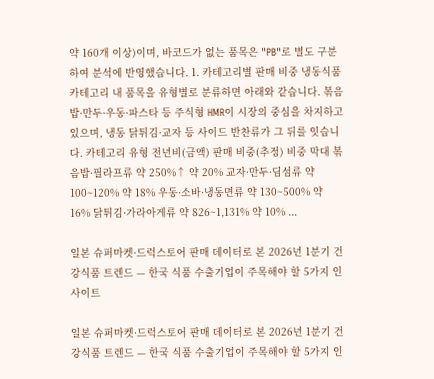약 160개 이상)이며, 바코드가 없는 품목은 "PB"로 별도 구분하여 분석에 반영했습니다. 1. 카테고리별 판매 비중 냉동식품 카테고리 내 품목을 유형별로 분류하면 아래와 같습니다. 볶음밥·만두·우동·파스타 등 주식형 HMR이 시장의 중심을 차지하고 있으며, 냉동 닭튀김·교자 등 사이드 반찬류가 그 뒤를 잇습니다. 카테고리 유형 전년비(금액) 판매 비중(추정) 비중 막대 볶음밥·필라프류 약 250%↑ 약 20% 교자·만두·딤섬류 약 100~120% 약 18% 우동·소바·냉동면류 약 130~500% 약 16% 닭튀김·가라아게류 약 826~1,131% 약 10% ...

일본 슈퍼마켓·드럭스토어 판매 데이터로 본 2026년 1분기 건강식품 트렌드 — 한국 식품 수출기업이 주목해야 할 5가지 인사이트

일본 슈퍼마켓·드럭스토어 판매 데이터로 본 2026년 1분기 건강식품 트렌드 — 한국 식품 수출기업이 주목해야 할 5가지 인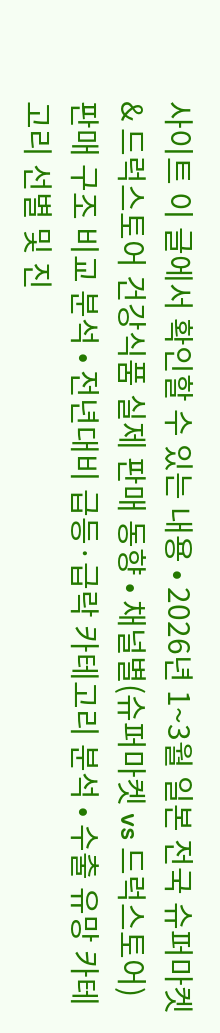사이트 이 글에서 확인할 수 있는 내용 • 2026년 1~3월 일본 전국 슈퍼마켓 & 드럭스토어 건강식품 실제 판매 동향 • 채널별(슈퍼마켓 vs 드럭스토어) 판매 구조 비교 분석 • 전년대비 급등·급락 카테고리 분석 • 수출 유망 카테고리 선별 및 진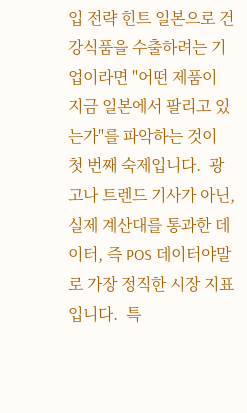입 전략 힌트 일본으로 건강식품을 수출하려는 기업이라면 "어떤 제품이 지금 일본에서 팔리고 있는가"를 파악하는 것이 첫 번째 숙제입니다.  광고나 트렌드 기사가 아닌, 실제 계산대를 통과한 데이터, 즉 POS 데이터야말로 가장 정직한 시장 지표입니다.  특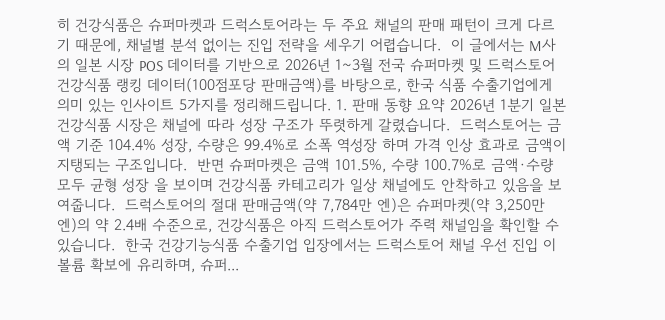히 건강식품은 슈퍼마켓과 드럭스토어라는 두 주요 채널의 판매 패턴이 크게 다르기 때문에, 채널별 분석 없이는 진입 전략을 세우기 어렵습니다.  이 글에서는 M사의 일본 시장 POS 데이터를 기반으로 2026년 1~3월 전국 슈퍼마켓 및 드럭스토어 건강식품 랭킹 데이터(100점포당 판매금액)를 바탕으로, 한국 식품 수출기업에게 의미 있는 인사이트 5가지를 정리해드립니다. 1. 판매 동향 요약 2026년 1분기 일본 건강식품 시장은 채널에 따라 성장 구조가 뚜렷하게 갈렸습니다.  드럭스토어는 금액 기준 104.4% 성장, 수량은 99.4%로 소폭 역성장 하며 가격 인상 효과로 금액이 지탱되는 구조입니다.  반면 슈퍼마켓은 금액 101.5%, 수량 100.7%로 금액·수량 모두 균형 성장 을 보이며 건강식품 카테고리가 일상 채널에도 안착하고 있음을 보여줍니다.  드럭스토어의 절대 판매금액(약 7,784만 엔)은 슈퍼마켓(약 3,250만 엔)의 약 2.4배 수준으로, 건강식품은 아직 드럭스토어가 주력 채널임을 확인할 수 있습니다.  한국 건강기능식품 수출기업 입장에서는 드럭스토어 채널 우선 진입 이 볼륨 확보에 유리하며, 슈퍼...